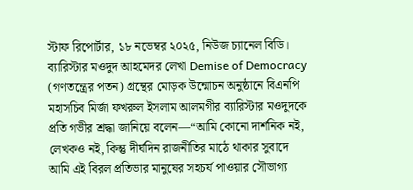স্টাফ রিপোর্টার, ১৮ নভেম্বর ২০২৫, নিউজ চ্যানেল বিডি।
ব্যারিস্টার মওদুদ আহমেদর লেখা Demise of Democracy (গণতন্ত্রের পতন) গ্রন্থের মোড়ক উন্মোচন অনুষ্ঠানে বিএনপি মহাসচিব মির্জা ফখরুল ইসলাম আলমগীর ব্যারিস্টার মওদুদকে প্রতি গভীর শ্রদ্ধা জানিয়ে বলেন—“আমি কোনো দার্শনিক নই, লেখকও নই, কিন্তু দীর্ঘদিন রাজনীতির মাঠে থাকার সুবাদে আমি এই বিরল প্রতিভার মানুষের সহচর্য পাওয়ার সৌভাগ্য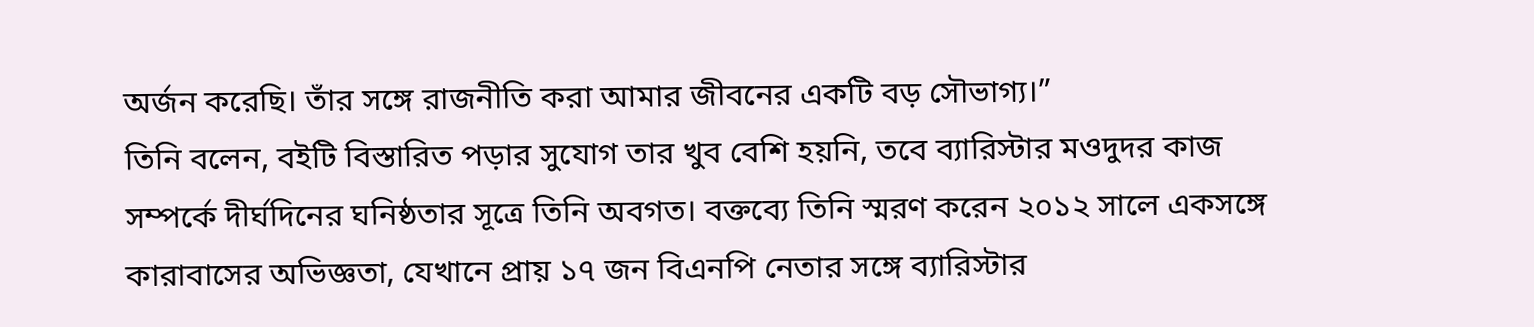অর্জন করেছি। তাঁর সঙ্গে রাজনীতি করা আমার জীবনের একটি বড় সৌভাগ্য।”
তিনি বলেন, বইটি বিস্তারিত পড়ার সুযোগ তার খুব বেশি হয়নি, তবে ব্যারিস্টার মওদুদর কাজ সম্পর্কে দীর্ঘদিনের ঘনিষ্ঠতার সূত্রে তিনি অবগত। বক্তব্যে তিনি স্মরণ করেন ২০১২ সালে একসঙ্গে কারাবাসের অভিজ্ঞতা, যেখানে প্রায় ১৭ জন বিএনপি নেতার সঙ্গে ব্যারিস্টার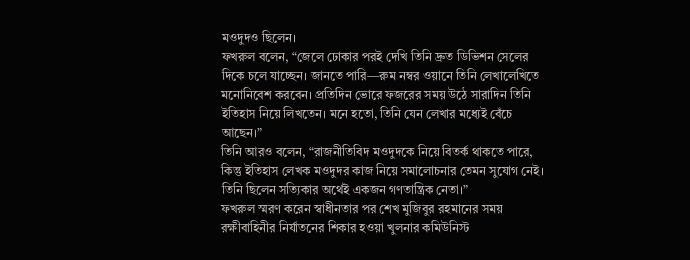মওদুদও ছিলেন।
ফখরুল বলেন, “জেলে ঢোকার পরই দেখি তিনি দ্রুত ডিভিশন সেলের দিকে চলে যাচ্ছেন। জানতে পারি—রুম নম্বর ওয়ানে তিনি লেখালেখিতে মনোনিবেশ করবেন। প্রতিদিন ভোরে ফজরের সময় উঠে সারাদিন তিনি ইতিহাস নিয়ে লিখতেন। মনে হতো, তিনি যেন লেখার মধ্যেই বেঁচে আছেন।”
তিনি আরও বলেন, “রাজনীতিবিদ মওদুদকে নিয়ে বিতর্ক থাকতে পারে, কিন্তু ইতিহাস লেখক মওদুদর কাজ নিয়ে সমালোচনার তেমন সুযোগ নেই। তিনি ছিলেন সত্যিকার অর্থেই একজন গণতান্ত্রিক নেতা।”
ফখরুল স্মরণ করেন স্বাধীনতার পর শেখ মুজিবুর রহমানের সময় রক্ষীবাহিনীর নির্যাতনের শিকার হওয়া খুলনার কমিউনিস্ট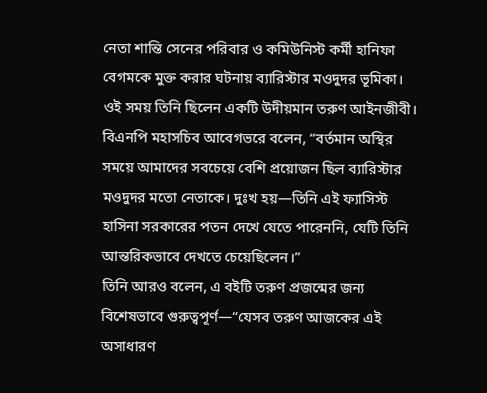নেতা শান্তি সেনের পরিবার ও কমিউনিস্ট কর্মী হানিফা বেগমকে মুক্ত করার ঘটনায় ব্যারিস্টার মওদুদর ভূমিকা। ওই সময় তিনি ছিলেন একটি উদীয়মান তরুণ আইনজীবী।
বিএনপি মহাসচিব আবেগভরে বলেন, “বর্তমান অস্থির সময়ে আমাদের সবচেয়ে বেশি প্রয়োজন ছিল ব্যারিস্টার মওদুদর মতো নেতাকে। দুঃখ হয়—তিনি এই ফ্যাসিস্ট হাসিনা সরকারের পতন দেখে যেতে পারেননি, যেটি তিনি আন্তরিকভাবে দেখতে চেয়েছিলেন।”
তিনি আরও বলেন, এ বইটি তরুণ প্রজন্মের জন্য বিশেষভাবে গুরুত্বপূর্ণ—“যেসব তরুণ আজকের এই অসাধারণ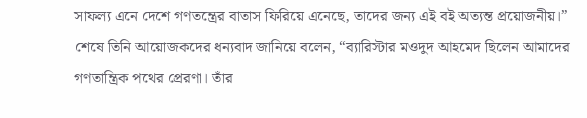সাফল্য এনে দেশে গণতন্ত্রের বাতাস ফিরিয়ে এনেছে, তাদের জন্য এই বই অত্যন্ত প্রয়োজনীয়।”
শেষে তিনি আয়োজকদের ধন্যবাদ জানিয়ে বলেন, “ব্যারিস্টার মওদুদ আহমেদ ছিলেন আমাদের গণতান্ত্রিক পথের প্রেরণা। তাঁর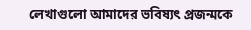লেখাগুলো আমাদের ভবিষ্যৎ প্রজন্মকে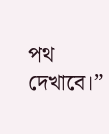পথ দেখাবে।”